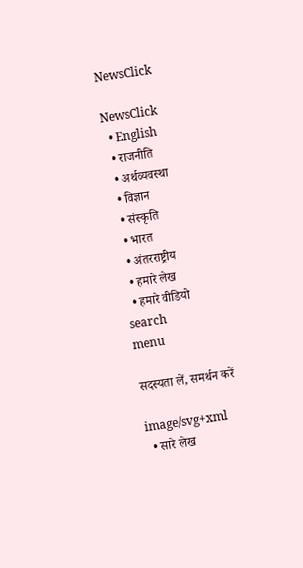NewsClick

NewsClick
  • English
  • राजनीति
  • अर्थव्यवस्था
  • विज्ञान
  • संस्कृति
  • भारत
  • अंतरराष्ट्रीय
  • हमारे लेख
  • हमारे वीडियो
search
menu

सदस्यता लें, समर्थन करें

image/svg+xml
  • सारे लेख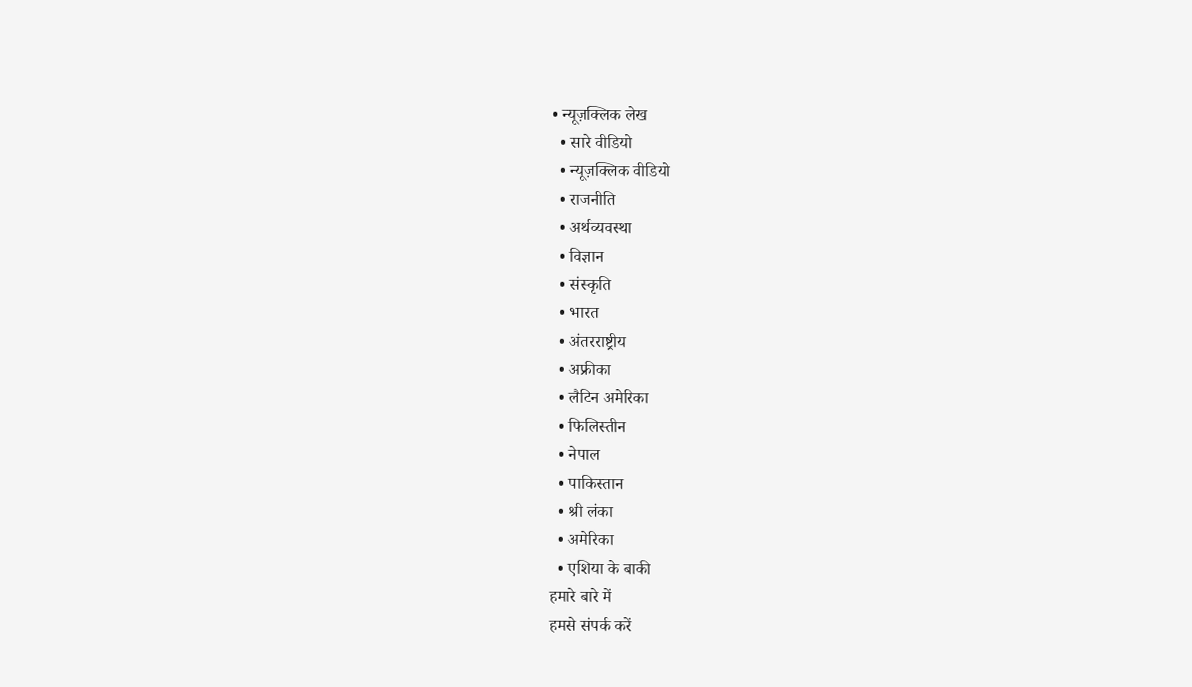• न्यूज़क्लिक लेख
  • सारे वीडियो
  • न्यूज़क्लिक वीडियो
  • राजनीति
  • अर्थव्यवस्था
  • विज्ञान
  • संस्कृति
  • भारत
  • अंतरराष्ट्रीय
  • अफ्रीका
  • लैटिन अमेरिका
  • फिलिस्तीन
  • नेपाल
  • पाकिस्तान
  • श्री लंका
  • अमेरिका
  • एशिया के बाकी
हमारे बारे में
हमसे संपर्क करें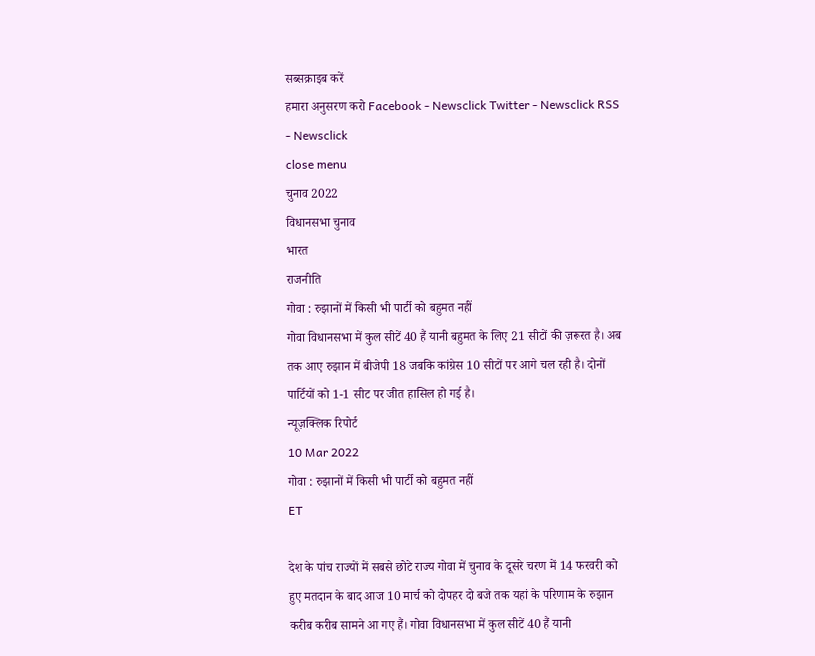सब्सक्राइब करें
हमारा अनुसरण करो Facebook - Newsclick Twitter - Newsclick RSS - Newsclick
close menu
चुनाव 2022
विधानसभा चुनाव
भारत
राजनीति
गोवा : रुझानों में किसी भी पार्टी को बहुमत नहीं
गोवा विधानसभा में कुल सीटें 40 हैं यानी बहुमत के लिए 21 सीटों की ज़रूरत है। अब तक आए रुझान में बीजेपी 18 जबकि कांग्रेस 10 सीटों पर आगे चल रही है। दोनों पार्टियों को 1-1 सीट पर जीत हासिल हो गई है।
न्यूज़क्लिक रिपोर्ट
10 Mar 2022
गोवा : रुझानों में किसी भी पार्टी को बहुमत नहीं
ET

देश के पांच राज्यों में सबसे छोटे राज्य गोवा में चुनाव के दूसरे चरण में 14 फरवरी को हुए मतदान के बाद आज 10 मार्च को दोपहर दो बजे तक यहां के परिणाम के रुझान करीब करीब सामने आ गए हैं। गोवा विधानसभा में कुल सीटें 40 हैं यानी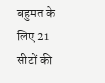बहुमत के लिए 21 सीटों की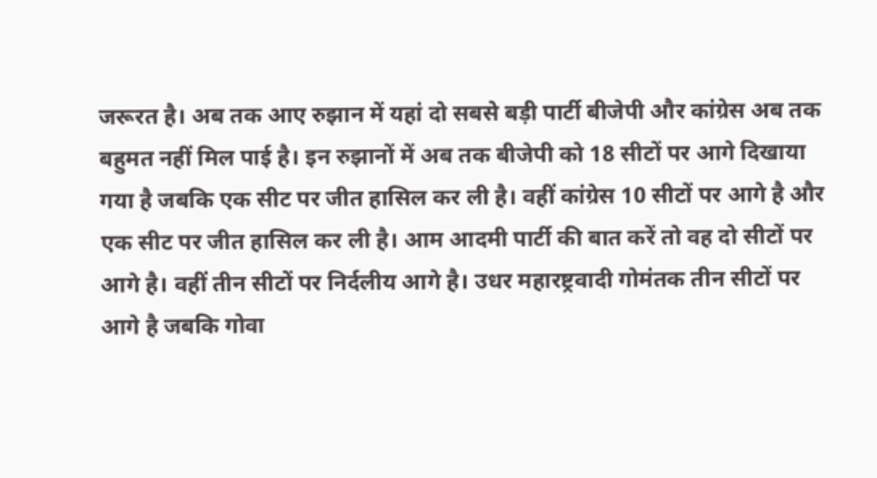जरूरत है। अब तक आए रुझान में यहां दो सबसे बड़ी पार्टी बीजेपी और कांग्रेस अब तक बहुमत नहीं मिल पाई है। इन रुझानों में अब तक बीजेपी को 18 सीटों पर आगे दिखाया गया है जबकि एक सीट पर जीत हासिल कर ली है। वहीं कांग्रेस 10 सीटों पर आगे है और एक सीट पर जीत हासिल कर ली है। आम आदमी पार्टी की बात करें तो वह दो सीटों पर आगे है। वहीं तीन सीटों पर निर्दलीय आगे है। उधर महारष्ट्रवादी गोमंतक तीन सीटों पर आगे है जबकि गोवा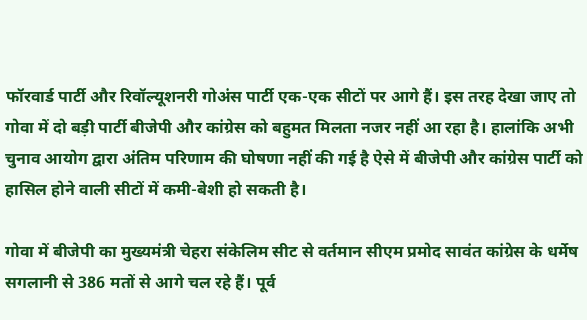फॉरवार्ड पार्टी और रिवॉल्यूशनरी गोअंस पार्टी एक-एक सीटों पर आगे हैं। इस तरह देखा जाए तो गोवा में दो बड़ी पार्टी बीजेपी और कांग्रेस को बहुमत मिलता नजर नहीं आ रहा है। हालांकि अभी चुनाव आयोग द्वारा अंतिम परिणाम की घोषणा नहीं की गई है ऐसे में बीजेपी और कांग्रेस पार्टी को हासिल होने वाली सीटों में कमी-बेशी हो सकती है।

गोवा में बीजेपी का मुख्यमंत्री चेहरा संकेलिम सीट से वर्तमान सीएम प्रमोद सावंत कांग्रेस के धर्मेष सगलानी से 386 मतों से आगे चल रहे हैं। पूर्व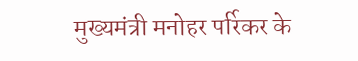मुख्यमंत्री मनोहर पर्रिकर के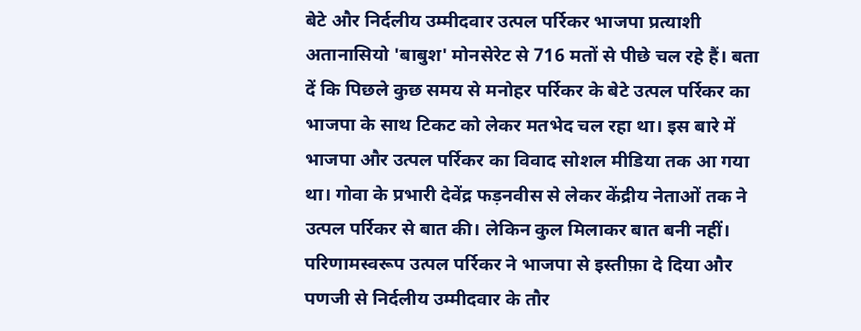बेटे और निर्दलीय उम्मीदवार उत्पल पर्रिकर भाजपा प्रत्याशी अतानासियो 'बाबुश' मोनसेरेट से 716 मतों से पीछे चल रहे हैं। बता दें कि पिछले कुछ समय से मनोहर पर्रिकर के बेटे उत्पल पर्रिकर का भाजपा के साथ टिकट को लेकर मतभेद चल रहा था। इस बारे में भाजपा और उत्पल पर्रिकर का विवाद सोशल मीडिया तक आ गया था। गोवा के प्रभारी देवेंद्र फड़नवीस से लेकर केंद्रीय नेताओं तक ने उत्पल पर्रिकर से बात की। लेकिन कुल मिलाकर बात बनी नहीं। परिणामस्वरूप उत्पल पर्रिकर ने भाजपा से इस्तीफ़ा दे दिया और पणजी से निर्दलीय उम्मीदवार के तौर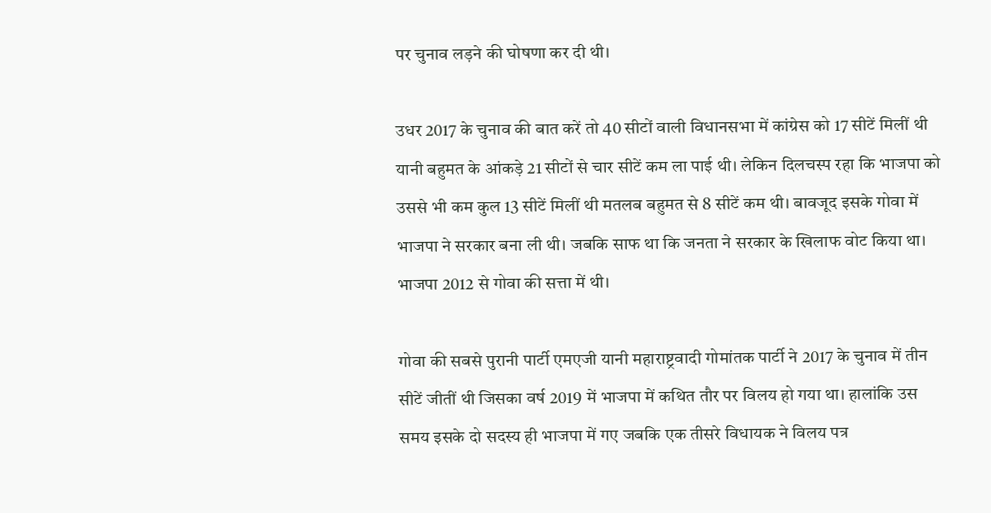पर चुनाव लड़ने की घोषणा कर दी थी।

उधर 2017 के चुनाव की बात करें तो 40 सीटों वाली विधानसभा में कांग्रेस को 17 सीटें मिलीं थी यानी बहुमत के आंकड़े 21 सीटों से चार सीटें कम ला पाई थी। लेकिन दिलचस्प रहा कि भाजपा को उससे भी कम कुल 13 सीटें मिलीं थी मतलब बहुमत से 8 सीटें कम थी। बावजूद इसके गोवा में भाजपा ने सरकार बना ली थी। जबकि साफ था कि जनता ने सरकार के खिलाफ वोट किया था। भाजपा 2012 से गोवा की सत्ता में थी।

गोवा की सबसे पुरानी पार्टी एमएजी यानी महाराष्ट्रवादी गोमांतक पार्टी ने 2017 के चुनाव में तीन सीटें जीतीं थी जिसका वर्ष 2019 में भाजपा में कथित तौर पर विलय हो गया था। हालांकि उस समय इसके दो सदस्य ही भाजपा में गए जबकि एक तीसरे विधायक ने विलय पत्र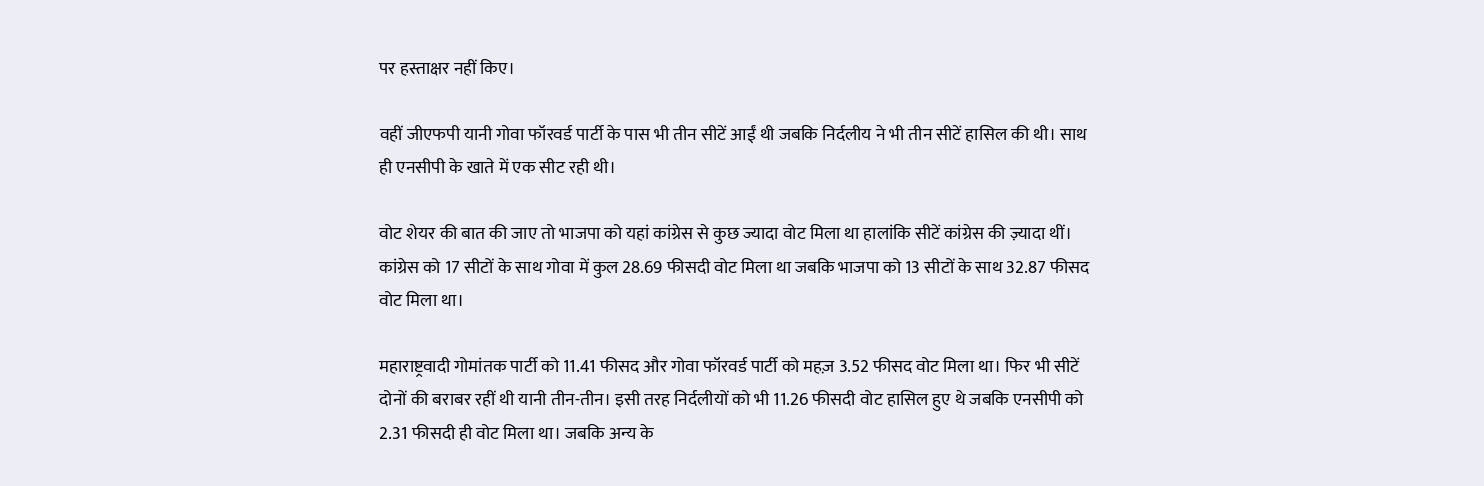पर हस्ताक्षर नहीं किए।

वहीं जीएफपी यानी गोवा फॉरवर्ड पार्टी के पास भी तीन सीटें आईं थी जबकि निर्दलीय ने भी तीन सीटें हासिल की थी। साथ ही एनसीपी के खाते में एक सीट रही थी।

वोट शेयर की बात की जाए तो भाजपा को यहां कांग्रेस से कुछ ज्यादा वोट मिला था हालांकि सीटें कांग्रेस की ज़्यादा थीं। कांग्रेस को 17 सीटों के साथ गोवा में कुल 28.69 फीसदी वोट मिला था जबकि भाजपा को 13 सीटों के साथ 32.87 फीसद वोट मिला था।

महाराष्ट्रवादी गोमांतक पार्टी को 11.41 फीसद और गोवा फॉरवर्ड पार्टी को महज़ 3.52 फीसद वोट मिला था। फिर भी सीटें दोनों की बराबर रहीं थी यानी तीन-तीन। इसी तरह निर्दलीयों को भी 11.26 फीसदी वोट हासिल हुए थे जबकि एनसीपी को 2.31 फीसदी ही वोट मिला था। जबकि अन्य के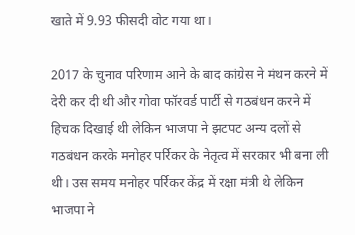खाते में 9.93 फीसदी वोट गया था।

2017 के चुनाव परिणाम आने के बाद कांग्रेस ने मंथन करने में देरी कर दी थी और गोवा फॉरवर्ड पार्टी से गठबंधन करने में हिचक दिखाई थी लेकिन भाजपा ने झटपट अन्य दलों से गठबंधन करके मनोहर पर्रिकर के नेतृत्व में सरकार भी बना ली थी। उस समय मनोहर पर्रिकर केंद्र में रक्षा मंत्री थे लेकिन भाजपा ने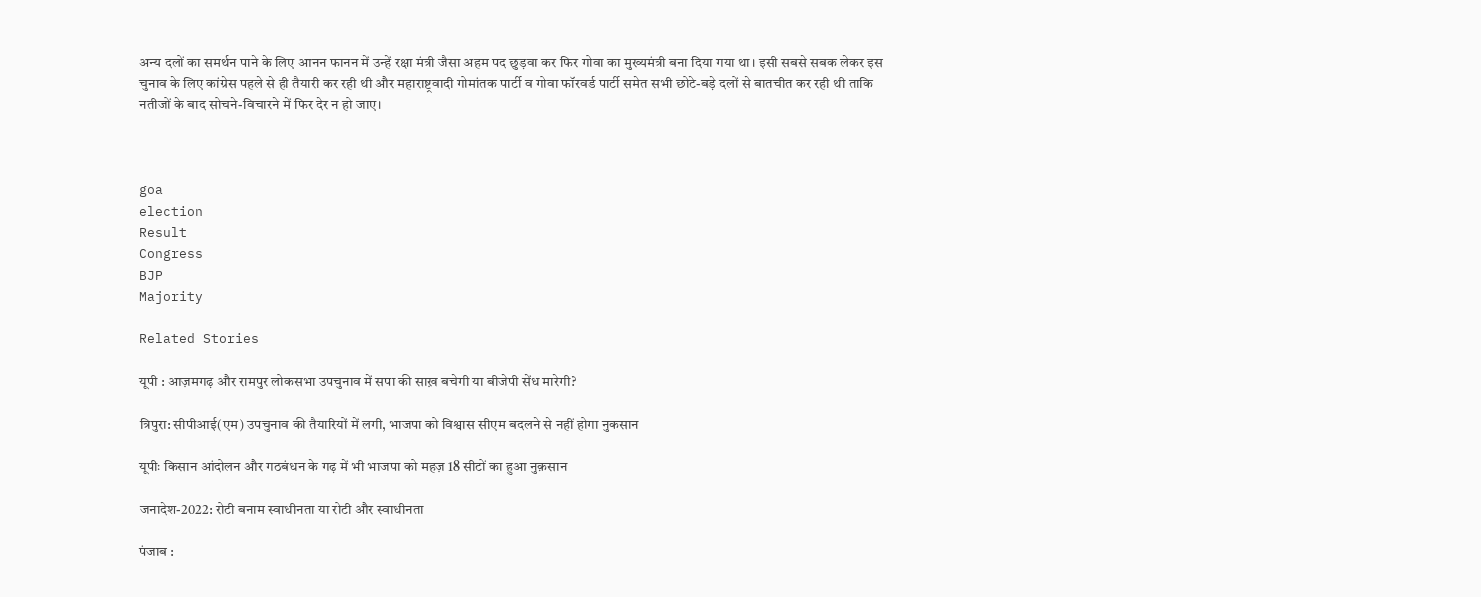अन्य दलों का समर्थन पाने के लिए आनन फानन में उन्हें रक्षा मंत्री जैसा अहम पद छुड़वा कर फिर गोवा का मुख्यमंत्री बना दिया गया था। इसी सबसे सबक लेकर इस चुनाव के लिए कांग्रेस पहले से ही तैयारी कर रही थी और महाराष्ट्रवादी गोमांतक पार्टी व गोवा फॉरवर्ड पार्टी समेत सभी छोटे-बड़े दलों से बातचीत कर रही थी ताकि नतीजों के बाद सोचने-विचारने में फिर देर न हो जाए।



goa
election
Result
Congress
BJP
Majority

Related Stories

यूपी : आज़मगढ़ और रामपुर लोकसभा उपचुनाव में सपा की साख़ बचेगी या बीजेपी सेंध मारेगी?

त्रिपुरा: सीपीआई(एम) उपचुनाव की तैयारियों में लगी, भाजपा को विश्वास सीएम बदलने से नहीं होगा नुकसान

यूपीः किसान आंदोलन और गठबंधन के गढ़ में भी भाजपा को महज़ 18 सीटों का हुआ नुक़सान

जनादेश-2022: रोटी बनाम स्वाधीनता या रोटी और स्वाधीनता

पंजाब :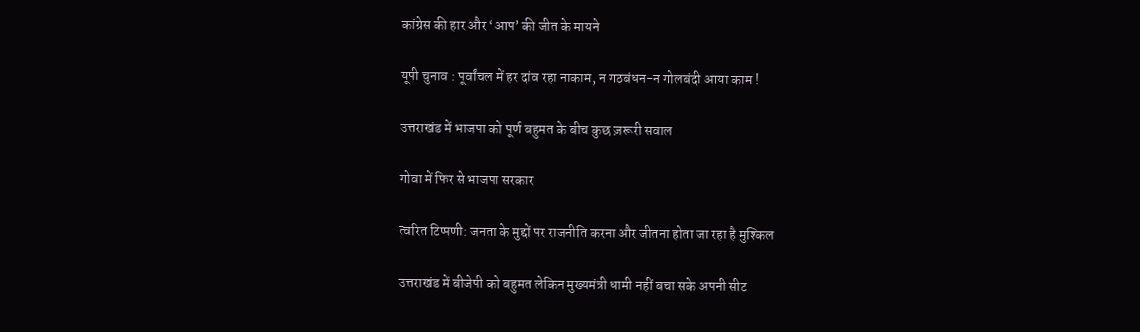कांग्रेस की हार और ‘आप’ की जीत के मायने

यूपी चुनाव : पूर्वांचल में हर दांव रहा नाकाम, न गठबंधन-न गोलबंदी आया काम !

उत्तराखंड में भाजपा को पूर्ण बहुमत के बीच कुछ ज़रूरी सवाल

गोवा में फिर से भाजपा सरकार

त्वरित टिप्पणी: जनता के मुद्दों पर राजनीति करना और जीतना होता जा रहा है मुश्किल

उत्तराखंड में बीजेपी को बहुमत लेकिन मुख्यमंत्री धामी नहीं बचा सके अपनी सीट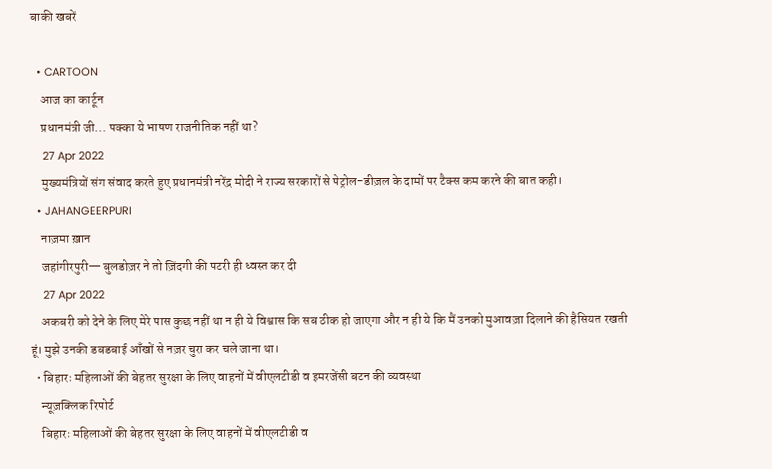बाकी खबरें

  • CARTOON
    आज का कार्टून
    प्रधानमंत्री जी... पक्का ये भाषण राजनीतिक नहीं था?
    27 Apr 2022
    मुख्यमंत्रियों संग संवाद करते हुए प्रधानमंत्री नरेंद्र मोदी ने राज्य सरकारों से पेट्रोल-डीज़ल के दामों पर टैक्स कम करने की बात कही।
  • JAHANGEERPURI
    नाज़मा ख़ान
    जहांगीरपुरी— बुलडोज़र ने तो ज़िंदगी की पटरी ही ध्वस्त कर दी
    27 Apr 2022
    अकबरी को देने के लिए मेरे पास कुछ नहीं था न ही ये विश्वास कि सब ठीक हो जाएगा और न ही ये कि मैं उनको मुआवज़ा दिलाने की हैसियत रखती हूं। मुझे उनकी डबडबाई आँखों से नज़र चुरा कर चले जाना था।
  • बिहारः महिलाओं की बेहतर सुरक्षा के लिए वाहनों में वीएलटीडी व इमरजेंसी बटन की व्यवस्था
    न्यूज़क्लिक रिपोर्ट
    बिहारः महिलाओं की बेहतर सुरक्षा के लिए वाहनों में वीएलटीडी व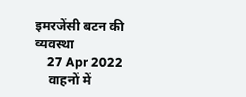इमरजेंसी बटन की व्यवस्था
    27 Apr 2022
    वाहनों में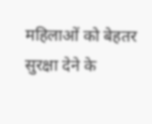महिलाओं को बेहतर सुरक्षा देने के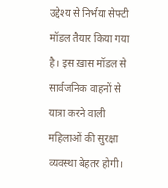उद्देश्य से निर्भया सेफ्टी मॉडल तैयार किया गया है। इस ख़ास मॉडल से सार्वजनिक वाहनों से यात्रा करने वाली महिलाओं की सुरक्षा व्यवस्था बेहतर होगी।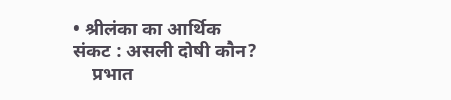• श्रीलंका का आर्थिक संकट : असली दोषी कौन?
    प्रभात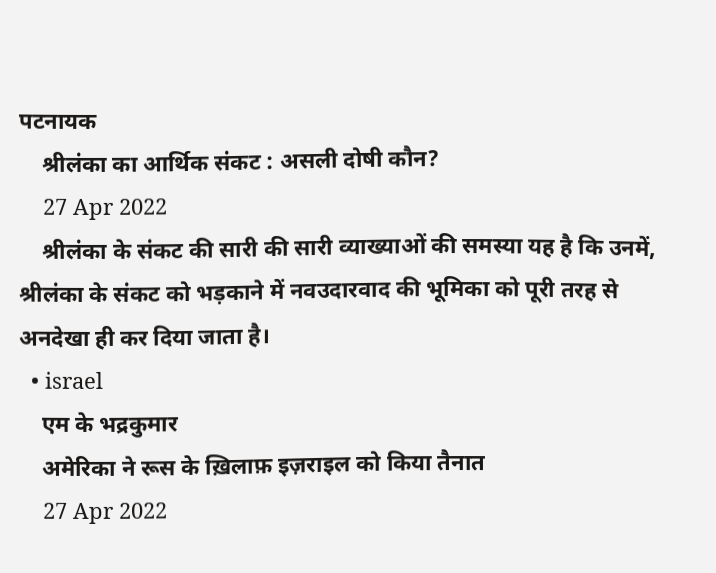पटनायक
    श्रीलंका का आर्थिक संकट : असली दोषी कौन?
    27 Apr 2022
    श्रीलंका के संकट की सारी की सारी व्याख्याओं की समस्या यह है कि उनमें, श्रीलंका के संकट को भड़काने में नवउदारवाद की भूमिका को पूरी तरह से अनदेखा ही कर दिया जाता है।
  • israel
    एम के भद्रकुमार
    अमेरिका ने रूस के ख़िलाफ़ इज़राइल को किया तैनात
    27 Apr 2022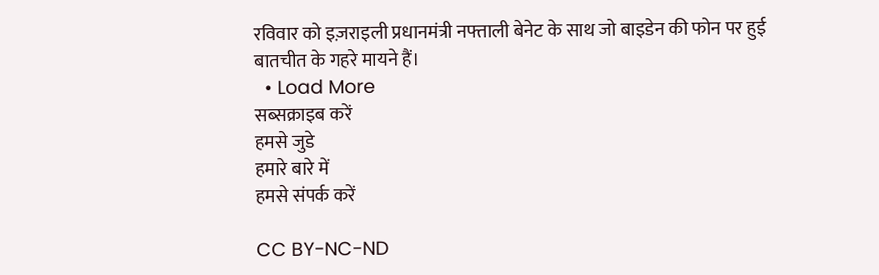रविवार को इज़राइली प्रधानमंत्री नफ्ताली बेनेट के साथ जो बाइडेन की फोन पर हुई बातचीत के गहरे मायने हैं।
  • Load More
सब्सक्राइब करें
हमसे जुडे
हमारे बारे में
हमसे संपर्क करें

CC BY-NC-ND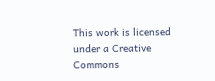This work is licensed under a Creative Commons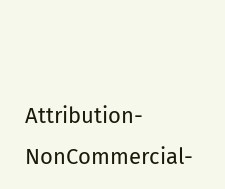Attribution-NonCommercial-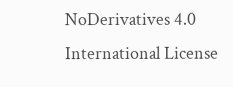NoDerivatives 4.0 International License